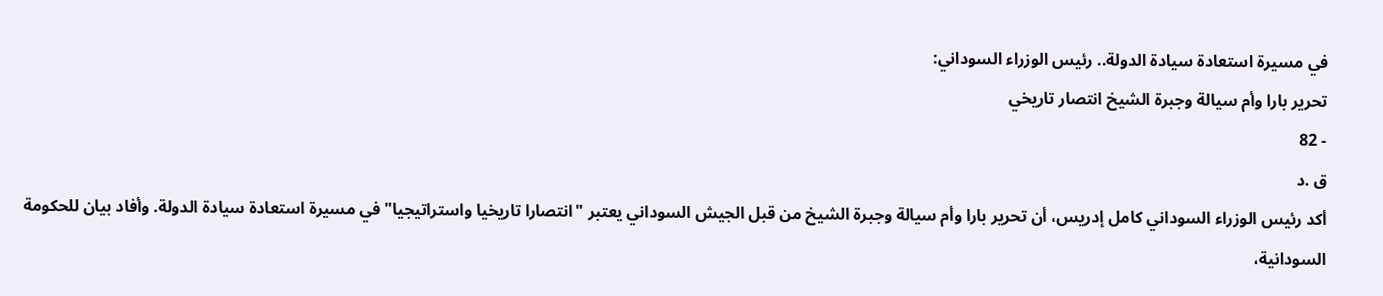في مسيرة استعادة سيادة الدولة.. رئيس الوزراء السوداني:
تحرير بارا وأم سيالة وجبرة الشيخ انتصار تاريخي
- 82
ق .د
أكد رئيس الوزراء السوداني كامل إدريس، أن تحرير بارا وأم سيالة وجبرة الشيخ من قبل الجيش السوداني يعتبر "انتصارا تاريخيا واستراتيجيا" في مسيرة استعادة سيادة الدولة. وأفاد بيان للحكومة السودانية،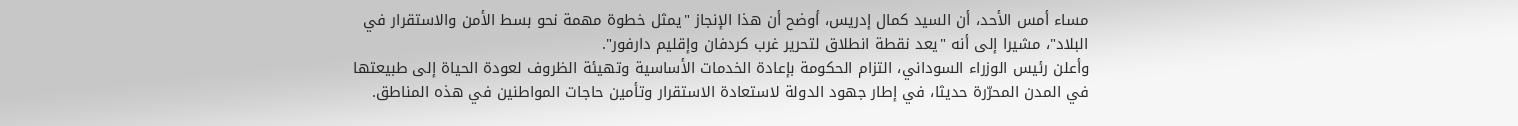مساء أمس الأحد، أن السيد كمال إدريس، أوضح أن هذا الإنجاز "يمثل خطوة مهمة نحو بسط الأمن والاستقرار في البلاد"، مشيرا إلى أنه "يعد نقطة انطلاق لتحرير غرب كردفان وإقليم دارفور".
وأعلن رئيس الوزراء السوداني، التزام الحكومة بإعادة الخدمات الأساسية وتهيئة الظروف لعودة الحياة إلى طبيعتها في المدن المحرّرة حديثا، في إطار جهود الدولة لاستعادة الاستقرار وتأمين حاجات المواطنين في هذه المناطق.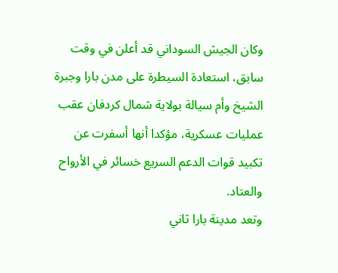وكان الجيش السوداني قد أعلن في وقت سابق، استعادة السيطرة على مدن بارا وجبرة الشيخ وأم سيالة بولاية شمال كردفان عقب عمليات عسكرية، مؤكدا أنها أسفرت عن تكبيد قوات الدعم السريع خسائر في الأرواح والعتاد.
وتعد مدينة بارا ثاني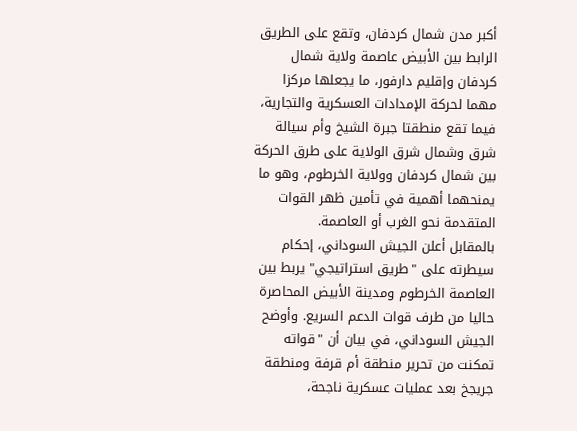أكبر مدن شمال كردفان، وتقع على الطريق الرابط بين الأبيض عاصمة ولاية شمال كردفان وإقليم دارفور، ما يجعلها مركزا مهما لحركة الإمدادات العسكرية والتجارية، فيما تقع منطقتا جبرة الشيخ وأم سيالة شرق وشمال شرق الولاية على طرق الحركة بين شمال كردفان وولاية الخرطوم، وهو ما يمنحهما أهمية في تأمين ظهر القوات المتقدمة نحو الغرب أو العاصمة.
بالمقابل أعلن الجيش السوداني، إحكام سيطرته على "طريق استراتيجي" يربط بين العاصمة الخرطوم ومدينة الأبيض المحاصرة حاليا من طرف قوات الدعم السريع. وأوضح الجيش السوداني، في بيان أن "قواته تمكنت من تحرير منطقة أم قرفة ومنطقة جريجخ بعد عمليات عسكرية ناجحة،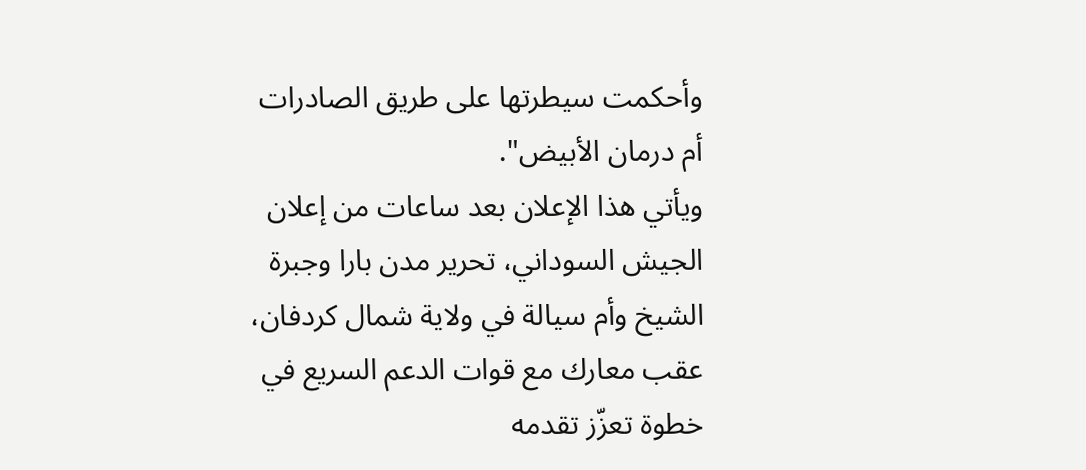وأحكمت سيطرتها على طريق الصادرات أم درمان الأبيض".
ويأتي هذا الإعلان بعد ساعات من إعلان الجيش السوداني، تحرير مدن بارا وجبرة الشيخ وأم سيالة في ولاية شمال كردفان، عقب معارك مع قوات الدعم السريع في خطوة تعزّز تقدمه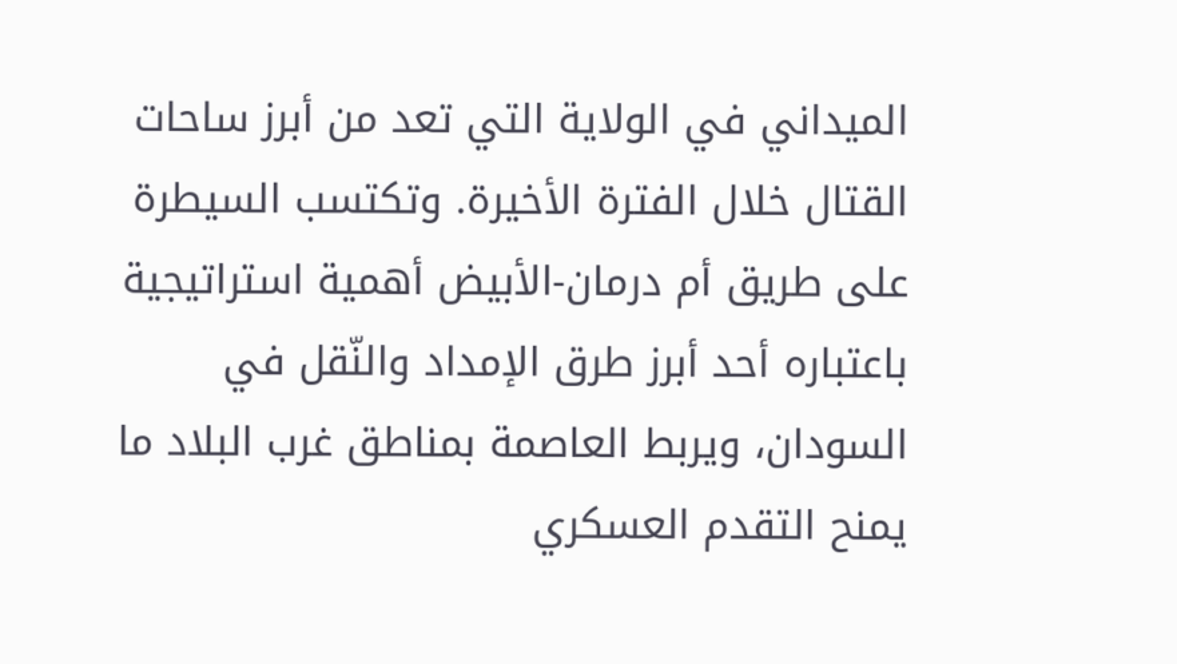الميداني في الولاية التي تعد من أبرز ساحات القتال خلال الفترة الأخيرة. وتكتسب السيطرة على طريق أم درمان-الأبيض أهمية استراتيجية باعتباره أحد أبرز طرق الإمداد والنّقل في السودان، ويربط العاصمة بمناطق غرب البلاد ما يمنح التقدم العسكري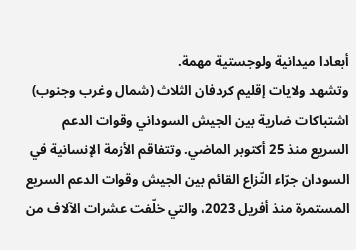أبعادا ميدانية ولوجستية مهمة.
وتشهد ولايات إقليم كردفان الثلاث (شمال وغرب وجنوب) اشتباكات ضارية بين الجيش السوداني وقوات الدعم السريع منذ 25 أكتوبر الماضي. وتتفاقم الأزمة الإنسانية في السودان جرّاء النّزاع القائم بين الجيش وقوات الدعم السريع المستمرة منذ أفريل 2023، والتي خلّفت عشرات الآلاف من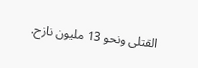القتلى ونحو 13 مليون نازح.